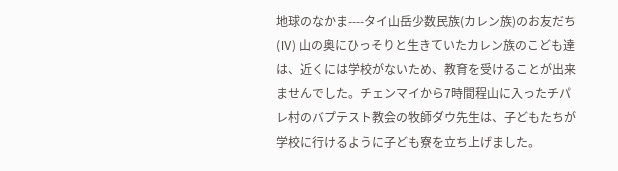地球のなかま----タイ山岳少数民族(カレン族)のお友だち(Ⅳ) 山の奥にひっそりと生きていたカレン族のこども達は、近くには学校がないため、教育を受けることが出来ませんでした。チェンマイから7時間程山に入ったチパレ村のバプテスト教会の牧師ダウ先生は、子どもたちが学校に行けるように子ども寮を立ち上げました。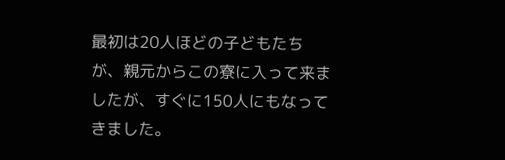最初は20人ほどの子どもたちが、親元からこの寮に入って来ましたが、すぐに150人にもなってきました。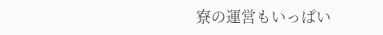寮の運営もいっぱい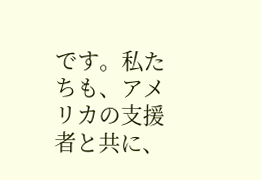です。私たちも、アメリカの支援者と共に、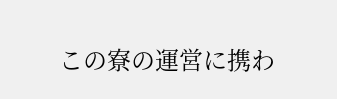この寮の運営に携わ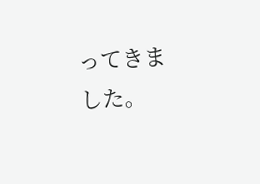ってきました。